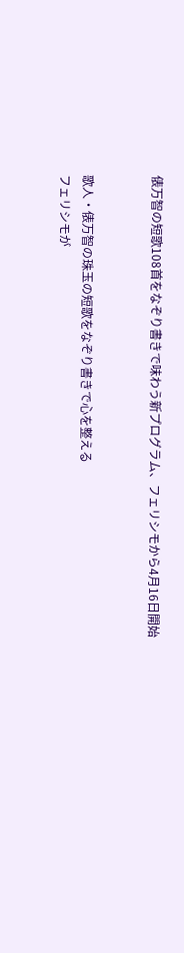俵万智の短歌108首をなぞり書きで味わう新プログラム、フェリシモから4月16日開始


歌人・俵万智の珠玉の短歌をなぞり書きで心を整える
フェリシモが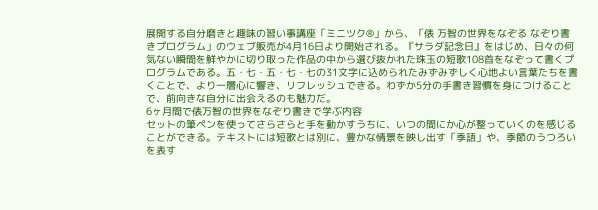展開する自分磨きと趣味の習い事講座「ミニツク®」から、「俵 万智の世界をなぞる なぞり書きプログラム」のウェブ販売が4月16日より開始される。『サラダ記念日』をはじめ、日々の何気ない瞬間を鮮やかに切り取った作品の中から選び抜かれた珠玉の短歌108首をなぞって書くプログラムである。五・七・五・七・七の31文字に込められたみずみずしく心地よい言葉たちを書くことで、より一層心に響き、リフレッシュできる。わずか5分の手書き習慣を身につけることで、前向きな自分に出会えるのも魅力だ。
6ヶ月間で俵万智の世界をなぞり書きで学ぶ内容
セットの筆ペンを使ってさらさらと手を動かすうちに、いつの間にか心が整っていくのを感じることができる。テキストには短歌とは別に、豊かな情景を映し出す「季語」や、季節のうつろいを表す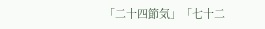「二十四節気」「七十二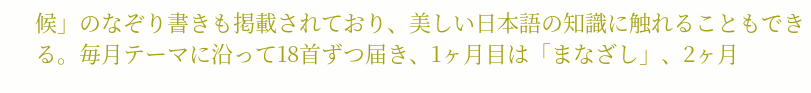候」のなぞり書きも掲載されており、美しい日本語の知識に触れることもできる。毎月テーマに沿って18首ずつ届き、1ヶ月目は「まなざし」、2ヶ月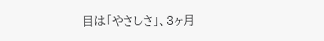目は「やさしさ」、3ヶ月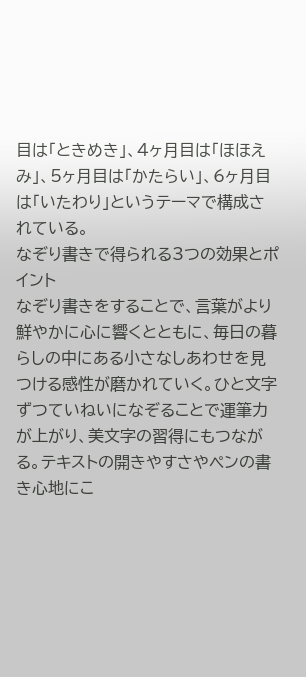目は「ときめき」、4ヶ月目は「ほほえみ」、5ヶ月目は「かたらい」、6ヶ月目は「いたわり」というテーマで構成されている。
なぞり書きで得られる3つの効果とポイント
なぞり書きをすることで、言葉がより鮮やかに心に響くとともに、毎日の暮らしの中にある小さなしあわせを見つける感性が磨かれていく。ひと文字ずつていねいになぞることで運筆力が上がり、美文字の習得にもつながる。テキストの開きやすさやペンの書き心地にこ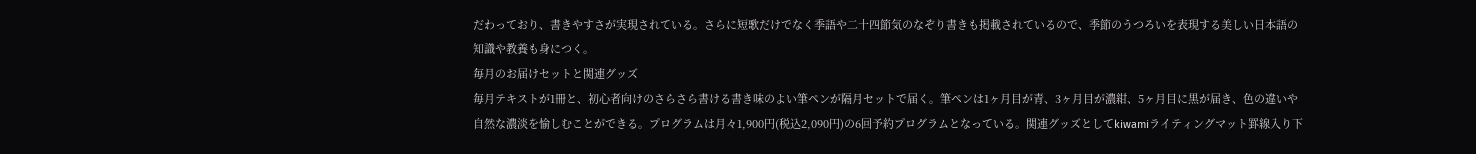だわっており、書きやすさが実現されている。さらに短歌だけでなく季語や二十四節気のなぞり書きも掲載されているので、季節のうつろいを表現する美しい日本語の知識や教養も身につく。
毎月のお届けセットと関連グッズ
毎月テキストが1冊と、初心者向けのさらさら書ける書き味のよい筆ペンが隔月セットで届く。筆ペンは1ヶ月目が青、3ヶ月目が濃紺、5ヶ月目に黒が届き、色の違いや自然な濃淡を愉しむことができる。プログラムは月々1,900円(税込2,090円)の6回予約プログラムとなっている。関連グッズとしてkiwamiライティングマット罫線入り下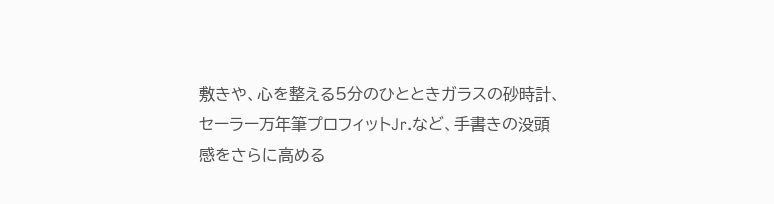敷きや、心を整える5分のひとときガラスの砂時計、セーラー万年筆プロフィットJr.など、手書きの没頭感をさらに高める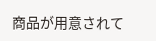商品が用意されて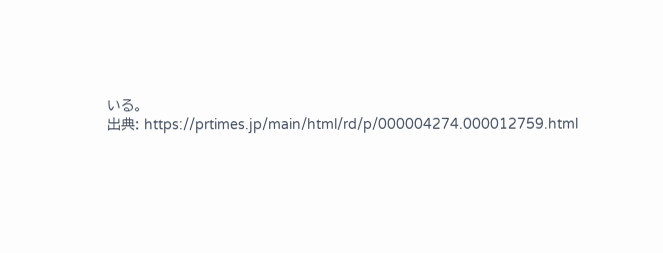いる。
出典: https://prtimes.jp/main/html/rd/p/000004274.000012759.html